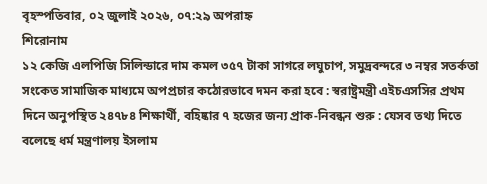বৃহস্পতিবার, ০২ জুলাই ২০২৬, ০৭:২৯ অপরাহ্ন
শিরোনাম
১২ কেজি এলপিজি সিলিন্ডারে দাম কমল ৩৫৭ টাকা সাগরে লঘুচাপ, সমুদ্রবন্দরে ৩ নম্বর সতর্কতা সংকেত সামাজিক মাধ্যমে অপপ্রচার কঠোরভাবে দমন করা হবে : স্বরাষ্ট্রমন্ত্রী এইচএসসির প্রথম দিনে অনুপস্থিত ২৪৭৮৪ শিক্ষার্থী, বহিষ্কার ৭ হজের জন্য প্রাক-নিবন্ধন শুরু : যেসব তথ্য দিতে বলেছে ধর্ম মন্ত্রণালয় ইসলাম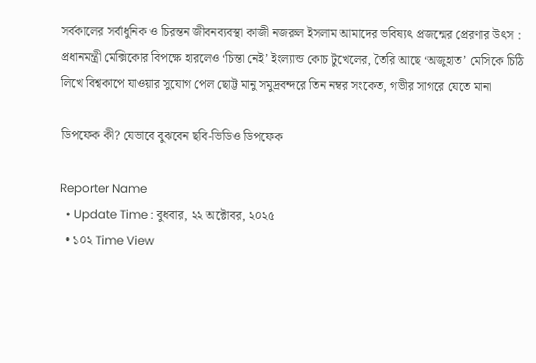সর্বকালের সর্বাধুনিক ও চিরন্তন জীবনব্যবস্থা কাজী নজরুল ইসলাম আমাদের ভবিষ্যৎ প্রজন্মের প্রেরণার উৎস : প্রধানমন্ত্রী মেক্সিকোর বিপক্ষে হারলেও ‘চিন্তা নেই’ ইংল্যান্ড কোচ টুখেলের, তৈরি আছে ‘অজুহাত’ মেসিকে চিঠি লিখে বিশ্বকাপে যাওয়ার সুযোগ পেল ছোট্ট মানু সমুদ্রবন্দরে তিন নম্বর সংকেত, গভীর সাগরে যেতে মানা

ডিপফেক কী? যেভাবে বুঝবেন ছবি-ভিডিও ডিপফেক

Reporter Name
  • Update Time : বুধবার, ২২ অক্টোবর, ২০২৫
  • ১০২ Time View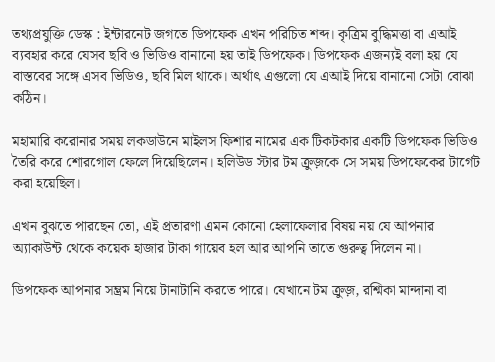তথ্যপ্রযুক্তি ডেস্ক : ইন্টারনেট জগতে ডিপফেক এখন পরিচিত শব্দ। কৃত্রিম বুদ্ধিমত্তা বা এআই ব্যবহার করে যেসব ছবি ও ভিডিও বানানো হয় তাই ডিপফেক। ডিপফেক এজন্যই বলা হয় যে বাস্তবের সঙ্গে এসব ভিডিও, ছবি মিল থাকে। অর্থাৎ এগুলো যে এআই দিয়ে বানানো সেটা বোঝা কঠিন।

মহামারি করোনার সময় লকডাউনে মাইলস ফিশার নামের এক টিকটকার একটি ডিপফেক ভিডিও তৈরি করে শোরগোল ফেলে দিয়েছিলেন। হলিউড স্টার টম ক্রুজ়কে সে সময় ডিপফেকের টার্গেট করা হয়েছিল।

এখন বুঝতে পারছেন তো, এই প্রতারণা এমন কোনো হেলাফেলার বিষয় নয় যে আপনার অ্যাকাউন্ট থেকে কয়েক হাজার টাকা গায়েব হল আর আপনি তাতে গুরুত্ব দিলেন না।

ডিপফেক আপনার সম্ভ্রম নিয়ে টানাটানি করতে পারে। যেখানে টম ক্রুজ়, রশ্মিকা মান্দানা বা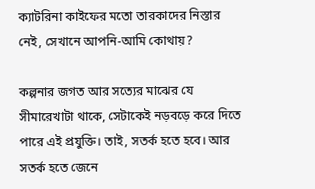ক্যাটরিনা কাইফের মতো তারকাদের নিস্তার নেই, সেখানে আপনি-আমি কোথায়?

কল্পনার জগত আর সত্যের মাঝের যে সীমারেখাটা থাকে, সেটাকেই নড়বড়ে করে দিতে পারে এই প্রযুক্তি। তাই, সতর্ক হতে হবে। আর সতর্ক হতে জেনে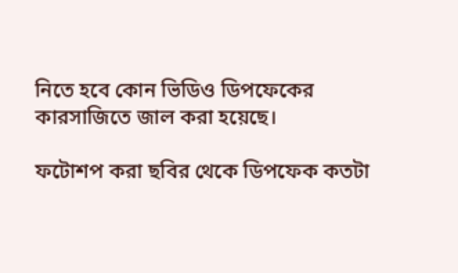নিতে হবে কোন ভিডিও ডিপফেকের কারসাজিতে জাল করা হয়েছে।

ফটোশপ করা ছবির থেকে ডিপফেক কতটা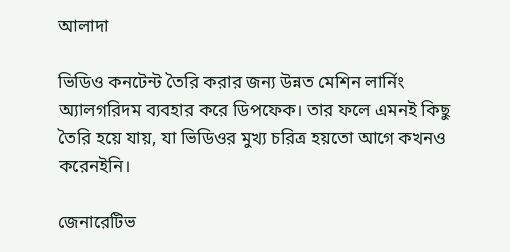আলাদা

ভিডিও কনটেন্ট তৈরি করার জন্য উন্নত মেশিন লার্নিং অ্যালগরিদম ব্যবহার করে ডিপফেক। তার ফলে এমনই কিছু তৈরি হয়ে যায়, যা ভিডিওর মুখ্য চরিত্র হয়তো আগে কখনও করেনইনি।

জেনারেটিভ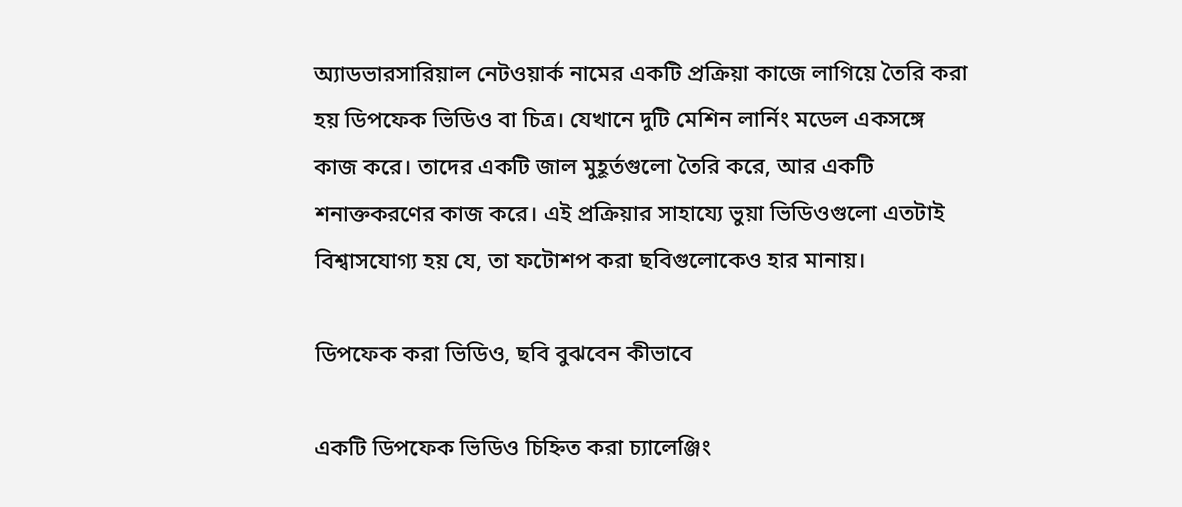অ্যাডভারসারিয়াল নেটওয়ার্ক নামের একটি প্রক্রিয়া কাজে লাগিয়ে তৈরি করা হয় ডিপফেক ভিডিও বা চিত্র। যেখানে দুটি মেশিন লার্নিং মডেল একসঙ্গে কাজ করে। তাদের একটি জাল মুহূর্তগুলো তৈরি করে, আর একটি শনাক্তকরণের কাজ করে। এই প্রক্রিয়ার সাহায্যে ভুয়া ভিডিওগুলো এতটাই বিশ্বাসযোগ্য হয় যে, তা ফটোশপ করা ছবিগুলোকেও হার মানায়।

ডিপফেক করা ভিডিও, ছবি বুঝবেন কীভাবে

একটি ডিপফেক ভিডিও চিহ্নিত করা চ্যালেঞ্জিং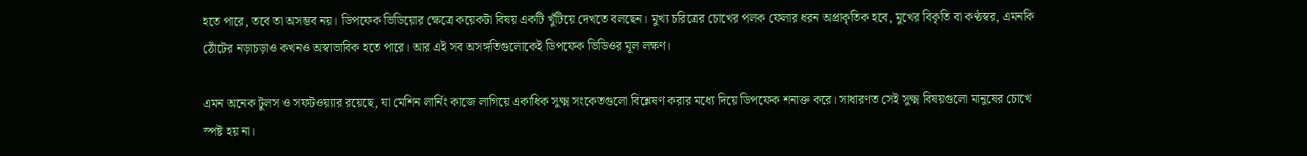হতে পারে, তবে তা অসম্ভব নয়। ডিপফেক ভিডিয়োর ক্ষেত্রে কয়েকটা বিষয় একটি খুঁটিয়ে দেখতে বলছেন। মুখ্য চরিত্রের চোখের পলক ফেলার ধরন অপ্রাকৃতিক হবে, মুখের বিকৃতি বা কণ্ঠস্বর, এমনকি ঠোঁটের নড়াচড়াও কখনও অস্বাভাবিক হতে পারে। আর এই সব অসঙ্গতিগুলোকেই ডিপফেক ভিডিওর মূল লক্ষণ।

এমন অনেক টুলস ও সফটওয়্যার রয়েছে, যা মেশিন লার্নিং কাজে লাগিয়ে একাধিক সুক্ষ্ম সংকেতগুলো বিশ্লেষণ করার মধ্যে দিয়ে ডিপফেক শনাক্ত করে। সাধারণত সেই সুক্ষ্ম বিষয়গুলো মানুষের চোখে স্পষ্ট হয় না।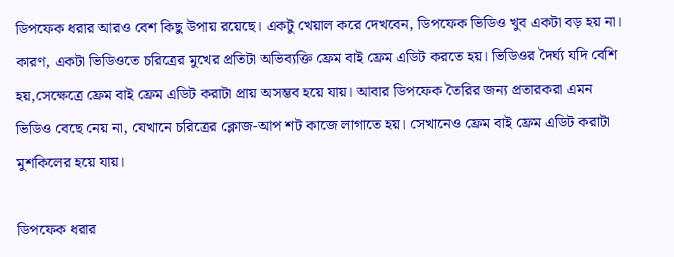ডিপফেক ধরার আরও বেশ কিছু উপায় রয়েছে। একটু খেয়াল করে দেখবেন, ডিপফেক ভিডিও খুব একটা বড় হয় না। কারণ, একটা ভিডিওতে চরিত্রের মুখের প্রতিটা অভিব্যক্তি ফ্রেম বাই ফ্রেম এডিট করতে হয়। ভিডিওর দৈর্ঘ্য যদি বেশি হয়,সেক্ষেত্রে ফ্রেম বাই ফ্রেম এডিট করাটা প্রায় অসম্ভব হয়ে যায়। আবার ডিপফেক তৈরির জন্য প্রতারকরা এমন ভিডিও বেছে নেয় না, যেখানে চরিত্রের ক্লোজ-আপ শট কাজে লাগাতে হয়। সেখানেও ফ্রেম বাই ফ্রেম এডিট করাটা মুশকিলের হয়ে যায়।

ডিপফেক ধরার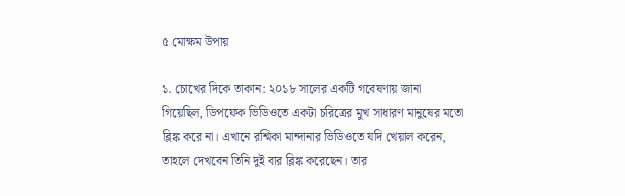৫ মোক্ষম উপায়

১. চোখের দিকে তাকান: ২০১৮ সালের একটি গবেষণায় জানা গিয়েছিল, ডিপফেক ভিডিওতে একটা চরিত্রের মুখ সাধারণ মানুষের মতো ব্লিঙ্ক করে না। এখানে রশ্মিকা মান্দানার ভিডিওতে যদি খেয়াল করেন, তাহলে দেখবেন তিনি দুই বার ব্লিঙ্ক করেছেন। তার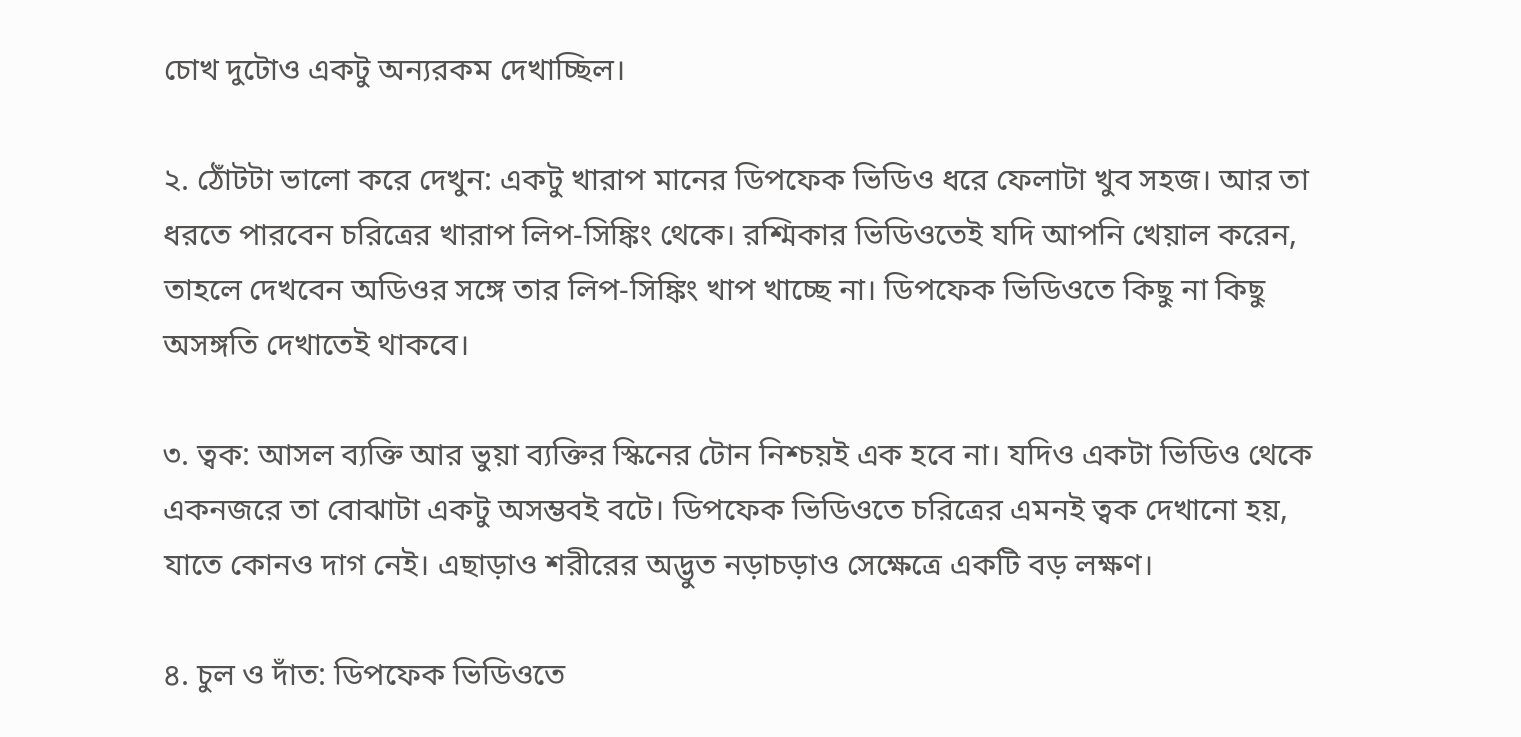চোখ দুটোও একটু অন্যরকম দেখাচ্ছিল।

২. ঠোঁটটা ভালো করে দেখুন: একটু খারাপ মানের ডিপফেক ভিডিও ধরে ফেলাটা খুব সহজ। আর তা ধরতে পারবেন চরিত্রের খারাপ লিপ-সিঙ্কিং থেকে। রশ্মিকার ভিডিওতেই যদি আপনি খেয়াল করেন, তাহলে দেখবেন অডিওর সঙ্গে তার লিপ-সিঙ্কিং খাপ খাচ্ছে না। ডিপফেক ভিডিওতে কিছু না কিছু অসঙ্গতি দেখাতেই থাকবে।

৩. ত্বক: আসল ব্যক্তি আর ভুয়া ব্যক্তির স্কিনের টোন নিশ্চয়ই এক হবে না। যদিও একটা ভিডিও থেকে একনজরে তা বোঝাটা একটু অসম্ভবই বটে। ডিপফেক ভিডিওতে চরিত্রের এমনই ত্বক দেখানো হয়, যাতে কোনও দাগ নেই। এছাড়াও শরীরের অদ্ভুত নড়াচড়াও সেক্ষেত্রে একটি বড় লক্ষণ।

৪. চুল ও দাঁত: ডিপফেক ভিডিওতে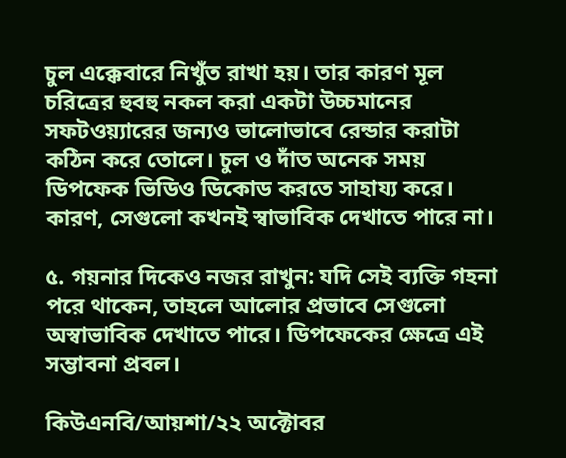চুল এক্কেবারে নিখুঁত রাখা হয়। তার কারণ মূল চরিত্রের হুবহু নকল করা একটা উচ্চমানের সফটওয়্যারের জন্যও ভালোভাবে রেন্ডার করাটা কঠিন করে তোলে। চুল ও দাঁত অনেক সময় ডিপফেক ভিডিও ডিকোড করতে সাহায্য করে। কারণ, সেগুলো কখনই স্বাভাবিক দেখাতে পারে না।

৫. গয়নার দিকেও নজর রাখুন: যদি সেই ব্যক্তি গহনা পরে থাকেন, তাহলে আলোর প্রভাবে সেগুলো অস্বাভাবিক দেখাতে পারে। ডিপফেকের ক্ষেত্রে এই সম্ভাবনা প্রবল।

কিউএনবি/আয়শা/২২ অক্টোবর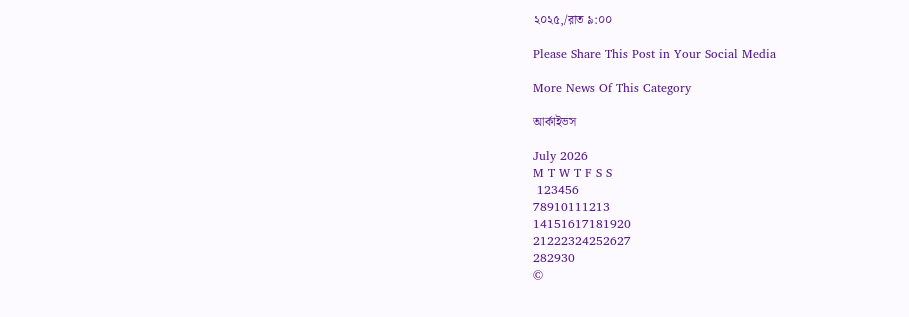২০২৫,/রাত ৯:০০

Please Share This Post in Your Social Media

More News Of This Category

আর্কাইভস

July 2026
M T W T F S S
 123456
78910111213
14151617181920
21222324252627
282930
©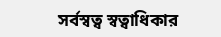সর্বস্বত্ব স্বত্বাধিকার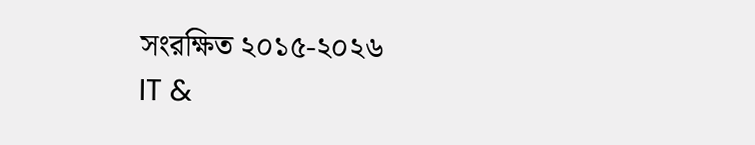সংরক্ষিত ২০১৫-২০২৬
IT &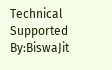Technical Supported By:BiswaJit